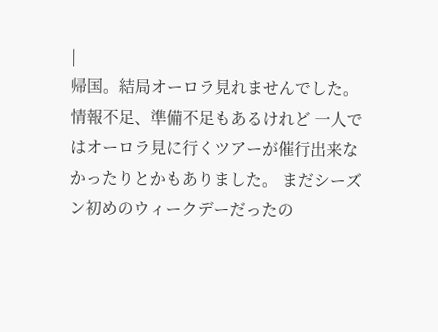|
帰国。結局オーロラ見れませんでした。情報不足、準備不足もあるけれど 一人ではオーロラ見に行くツアーが催行出来なかったりとかもありました。 まだシーズン初めのウィークデーだったの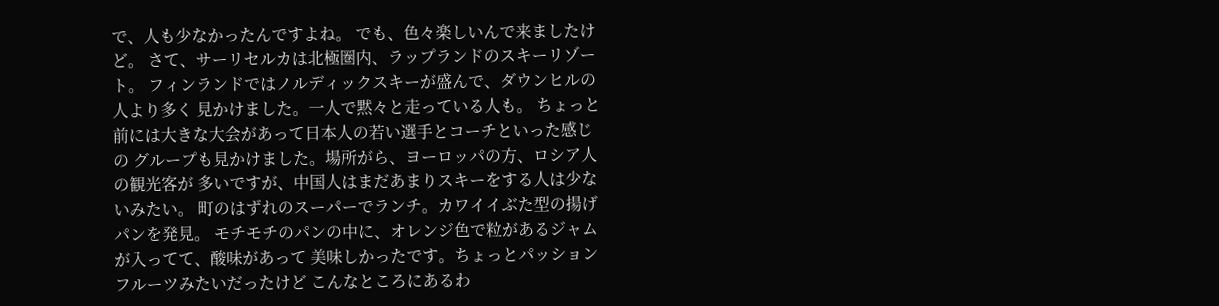で、人も少なかったんですよね。 でも、色々楽しいんで来ましたけど。 さて、サーリセルカは北極圏内、ラップランドのスキーリゾート。 フィンランドではノルディックスキーが盛んで、ダウンヒルの人より多く 見かけました。一人で黙々と走っている人も。 ちょっと前には大きな大会があって日本人の若い選手とコーチといった感じの グループも見かけました。場所がら、ヨーロッパの方、ロシア人の観光客が 多いですが、中国人はまだあまりスキーをする人は少ないみたい。 町のはずれのスーパーでランチ。カワイイぶた型の揚げパンを発見。 モチモチのパンの中に、オレンジ色で粒があるジャムが入ってて、酸味があって 美味しかったです。ちょっとパッションフルーツみたいだったけど こんなところにあるわ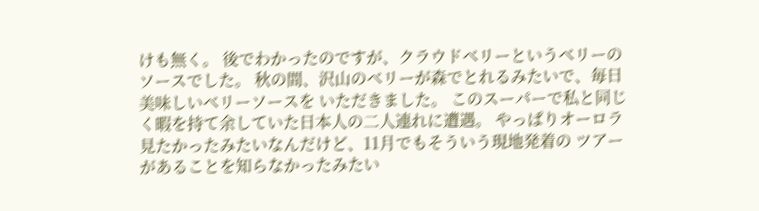けも無く。 後でわかったのですが、クラウドベリーというベリーのソースでした。 秋の間、沢山のベリーが森でとれるみたいで、毎日美味しいベリーソースを いただきました。 このスーパーで私と同じく暇を持て余していた日本人の二人連れに遭遇。 やっぱりオーロラ見たかったみたいなんだけど、11月でもそういう現地発着の ツアーがあることを知らなかったみたい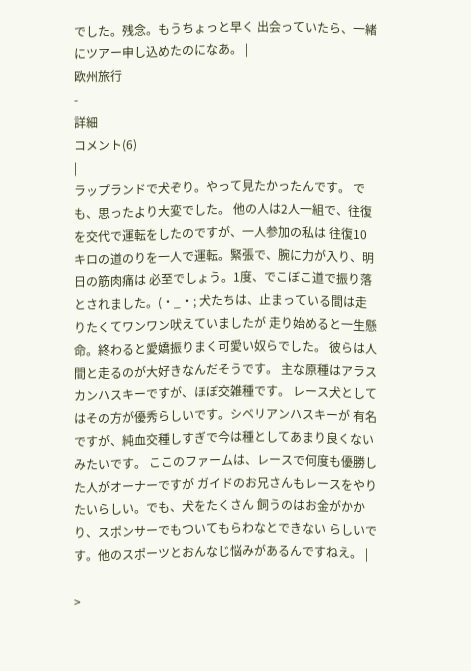でした。残念。もうちょっと早く 出会っていたら、一緒にツアー申し込めたのになあ。 |
欧州旅行
-
詳細
コメント(6)
|
ラップランドで犬ぞり。やって見たかったんです。 でも、思ったより大変でした。 他の人は2人一組で、往復を交代で運転をしたのですが、一人参加の私は 往復10キロの道のりを一人で運転。緊張で、腕に力が入り、明日の筋肉痛は 必至でしょう。1度、でこぼこ道で振り落とされました。(・_・; 犬たちは、止まっている間は走りたくてワンワン吠えていましたが 走り始めると一生懸命。終わると愛嬌振りまく可愛い奴らでした。 彼らは人間と走るのが大好きなんだそうです。 主な原種はアラスカンハスキーですが、ほぼ交雑種です。 レース犬としてはその方が優秀らしいです。シベリアンハスキーが 有名ですが、純血交種しすぎで今は種としてあまり良くないみたいです。 ここのファームは、レースで何度も優勝した人がオーナーですが ガイドのお兄さんもレースをやりたいらしい。でも、犬をたくさん 飼うのはお金がかかり、スポンサーでもついてもらわなとできない らしいです。他のスポーツとおんなじ悩みがあるんですねえ。 |

>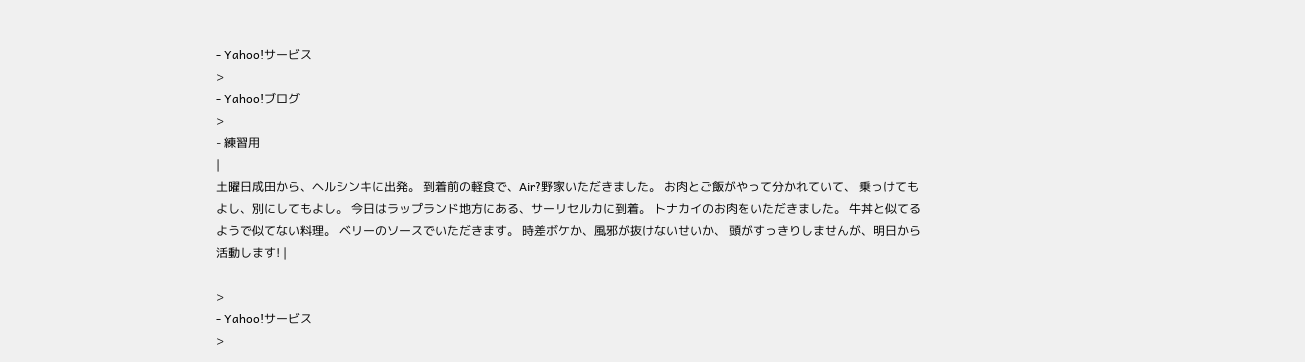- Yahoo!サービス
>
- Yahoo!ブログ
>
- 練習用
|
土曜日成田から、ヘルシンキに出発。 到着前の軽食で、Air?野家いただきました。 お肉とご飯がやって分かれていて、 乗っけてもよし、別にしてもよし。 今日はラップランド地方にある、サーリセルカに到着。 トナカイのお肉をいただきました。 牛丼と似てるようで似てない料理。 ベリーのソースでいただきます。 時差ボケか、風邪が抜けないせいか、 頭がすっきりしませんが、明日から活動します! |

>
- Yahoo!サービス
>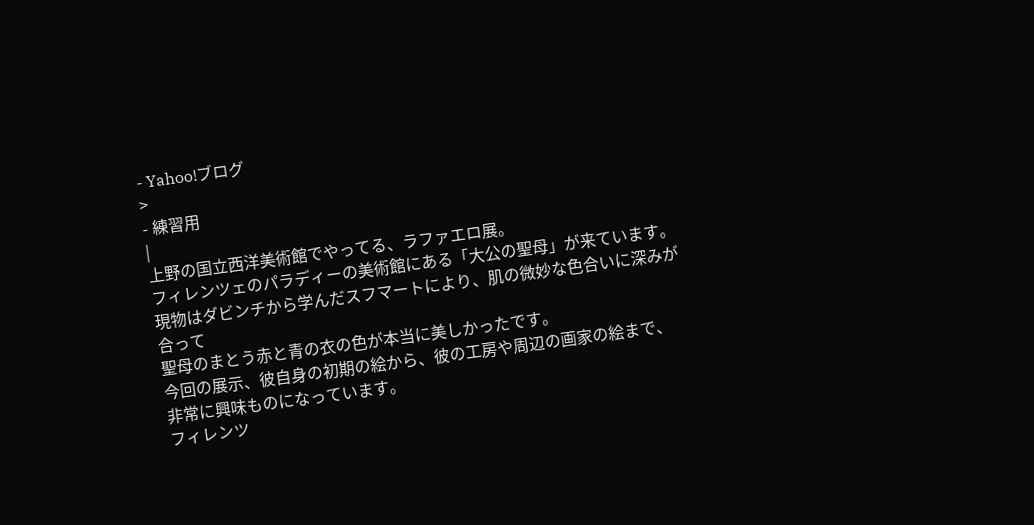- Yahoo!ブログ
>
- 練習用
|
上野の国立西洋美術館でやってる、ラファエロ展。
フィレンツェのパラディーの美術館にある「大公の聖母」が来ています。
現物はダビンチから学んだスフマートにより、肌の微妙な色合いに深みが合って
聖母のまとう赤と青の衣の色が本当に美しかったです。
今回の展示、彼自身の初期の絵から、彼の工房や周辺の画家の絵まで、
非常に興味ものになっています。
フィレンツ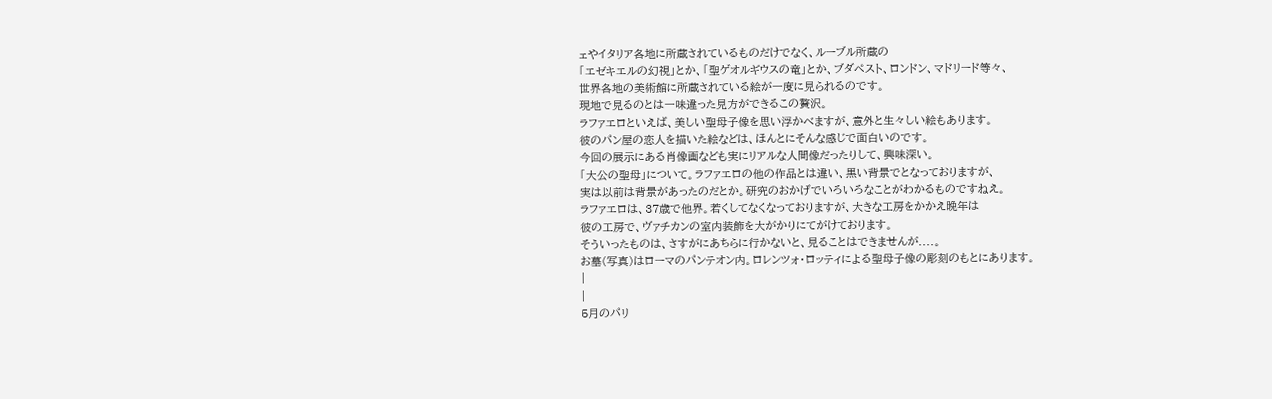ェやイタリア各地に所蔵されているものだけでなく、ルーブル所蔵の
「エゼキエルの幻視」とか、「聖ゲオルギウスの竜」とか、ブダペスト、ロンドン、マドリード等々、
世界各地の美術館に所蔵されている絵が一度に見られるのです。
現地で見るのとは一味違った見方ができるこの贅沢。
ラファエロといえば、美しい聖母子像を思い浮かべますが、意外と生々しい絵もあります。
彼のパン屋の恋人を描いた絵などは、ほんとにそんな感じで面白いのです。
今回の展示にある肖像画なども実にリアルな人間像だったりして、興味深い。
「大公の聖母」について。ラファエロの他の作品とは違い、黒い背景でとなっておりますが、
実は以前は背景があったのだとか。研究のおかげでいろいろなことがわかるものですねえ。
ラファエロは、37歳で他界。若くしてなくなっておりますが、大きな工房をかかえ晩年は
彼の工房で、ヴァチカンの室内装飾を大がかりにてがけております。
そういったものは、さすがにあちらに行かないと、見ることはできませんが....。
お墓(写真)はローマのパンテオン内。ロレンツォ・ロッティによる聖母子像の彫刻のもとにあります。
|
|
5月のパリ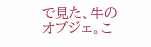で見た、牛のオブジェ。こ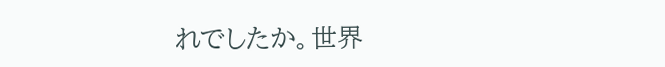れでしたか。世界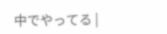中でやってる |